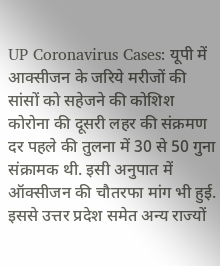UP Coronavirus Cases: यूपी में आक्सीजन के जरिये मरीजों की सांसों को सहेजने की कोशिश
कोरोना की दूसरी लहर की संक्रमण दर पहले की तुलना में 30 से 50 गुना संक्रामक थी. इसी अनुपात में ऑक्सीजन की चौतरफा मांग भी हुई. इससे उत्तर प्रदेश समेत अन्य राज्यों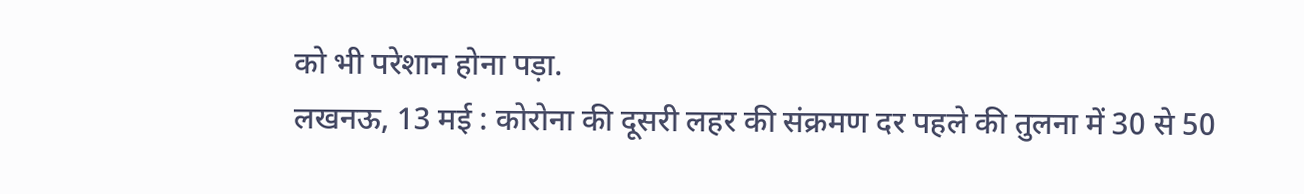को भी परेशान होना पड़ा.
लखनऊ, 13 मई : कोरोना की दूसरी लहर की संक्रमण दर पहले की तुलना में 30 से 50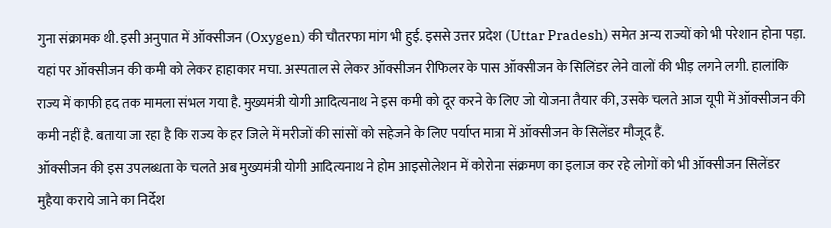गुना संक्रामक थी. इसी अनुपात में ऑक्सीजन (Oxygen) की चौतरफा मांग भी हुई. इससे उत्तर प्रदेश (Uttar Pradesh) समेत अन्य राज्यों को भी परेशान होना पड़ा. यहां पर ऑक्सीजन की कमी को लेकर हाहाकार मचा. अस्पताल से लेकर ऑक्सीजन रीफिलर के पास ऑक्सीजन के सिलिंडर लेने वालों की भीड़ लगने लगी. हालांकि राज्य में काफी हद तक मामला संभल गया है. मुख्यमंत्री योगी आदित्यनाथ ने इस कमी को दूर करने के लिए जो योजना तैयार की, उसके चलते आज यूपी में ऑक्सीजन की कमी नहीं है. बताया जा रहा है कि राज्य के हर जिले में मरीजों की सांसों को सहेजने के लिए पर्याप्त मात्रा में ऑक्सीजन के सिलेंडर मौजूद हैं.
ऑक्सीजन की इस उपलब्धता के चलते अब मुख्यमंत्री योगी आदित्यनाथ ने होम आइसोलेशन में कोरोना संक्रमण का इलाज कर रहे लोगों को भी ऑक्सीजन सिलेंडर मुहैया कराये जाने का निर्देश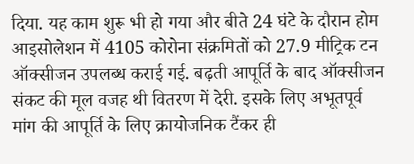दिया. यह काम शुरू भी हो गया और बीते 24 घंटे के दौरान होम आइसोलेशन में 4105 कोरोना संक्रमितों को 27.9 मीट्रिक टन ऑक्सीजन उपलब्ध कराई गई. बढ़ती आपूर्ति के बाद ऑक्सीजन संकट की मूल वजह थी वितरण में देरी. इसके लिए अभूतपूर्व मांग की आपूर्ति के लिए क्रायोजनिक टैंकर ही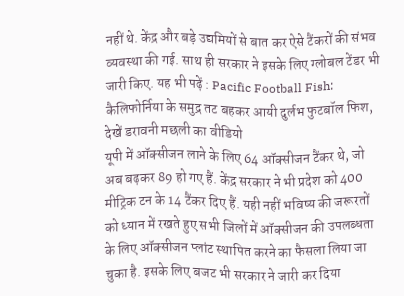नहीं थे. केंद्र और बड़े उद्यमियों से बात कर ऐसे टैंकरों की संभव व्यवस्था की गई. साथ ही सरकार ने इसके लिए ग्लोबल टेंडर भी जारी किए. यह भी पढ़ें : Pacific Football Fish: कैलिफोर्निया के समुद्र तट बहकर आयी दुर्लभ फुटबॉल फिश, देखें डरावनी मछली का वीडियो
यूपी में ऑक्सीजन लाने के लिए 64 ऑक्सीजन टैंकर थे, जो अब बढ़कर 89 हो गए हैं. केंद्र सरकार ने भी प्रदेश को 400 मीट्रिक टन के 14 टैंकर दिए हैं. यही नहीं भविष्य की जरूरतों को ध्यान में रखते हुए सभी जिलों में ऑक्सीजन की उपलब्धता के लिए ऑक्सीजन प्लांट स्थापित करने का फैसला लिया जा चुका है. इसके लिए बजट भी सरकार ने जारी कर दिया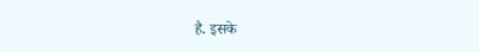है. इसके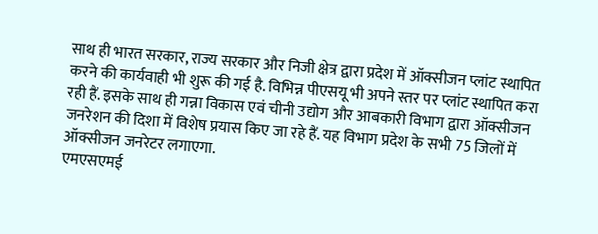साथ ही भारत सरकार, राज्य सरकार और निजी क्षेत्र द्वारा प्रदेश में ऑक्सीजन प्लांट स्थापित करने की कार्यवाही भी शुरू की गई है. विभिन्न पीएसयू भी अपने स्तर पर प्लांट स्थापित करा रही हैं. इसके साथ ही गन्ना विकास एवं चीनी उद्योग और आबकारी विभाग द्वारा ऑक्सीजन जनरेशन की दिशा में विशेष प्रयास किए जा रहे हैं. यह विभाग प्रदेश के सभी 75 जिलों में ऑक्सीजन जनरेटर लगाएगा.
एमएसएमई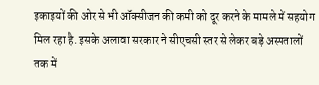इकाइयों की ओर से भी ऑक्सीजन की कमी को दूर करने के मामले में सहयोग मिल रहा है. इसके अलावा सरकार ने सीएचसी स्तर से लेकर बड़े अस्पतालों तक में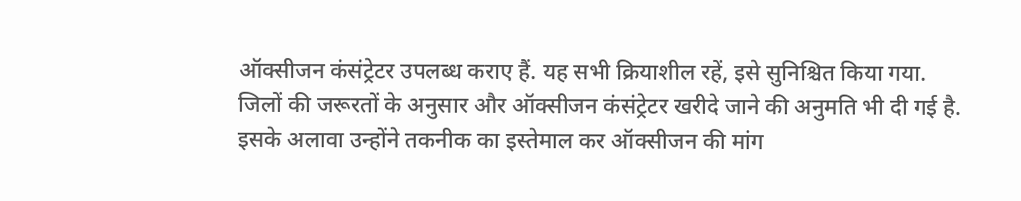ऑक्सीजन कंसंट्रेटर उपलब्ध कराए हैं. यह सभी क्रियाशील रहें, इसे सुनिश्चित किया गया. जिलों की जरूरतों के अनुसार और ऑक्सीजन कंसंट्रेटर खरीदे जाने की अनुमति भी दी गई है. इसके अलावा उन्होंने तकनीक का इस्तेमाल कर ऑक्सीजन की मांग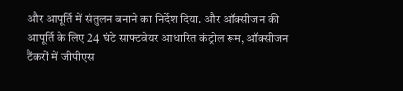और आपूर्ति में संतुलन बनाने का निर्देश दिया. और ऑक्सीजन की आपूर्ति के लिए 24 घंटे साफ्टवेयर आधारित कंट्रोल रूम, ऑक्सीजन टैंकरों में जीपीएस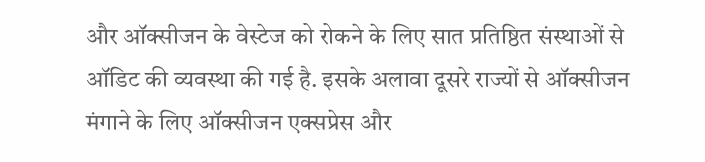और ऑक्सीजन के वेस्टेज को रोकने के लिए सात प्रतिष्ठित संस्थाओं से ऑडिट की व्यवस्था की गई है. इसके अलावा दूसरे राज्यों से ऑक्सीजन मंगाने के लिए ऑक्सीजन एक्सप्रेस और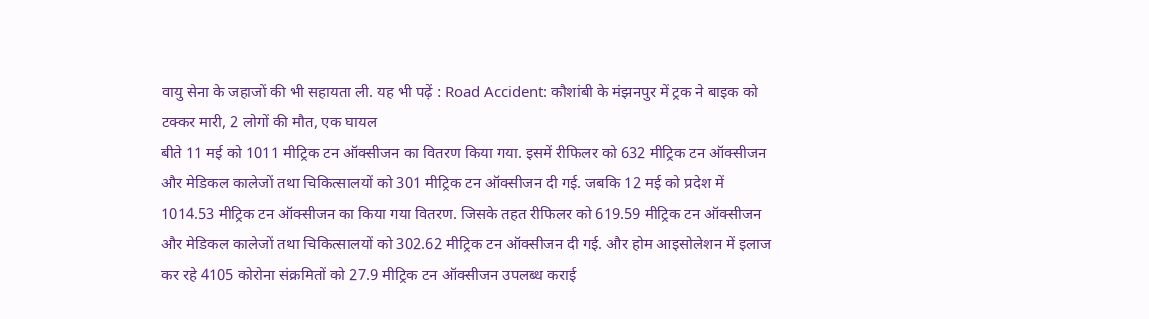वायु सेना के जहाजों की भी सहायता ली. यह भी पढ़ें : Road Accident: कौशांबी के मंझनपुर में ट्रक ने बाइक को टक्कर मारी, 2 लोगों की मौत, एक घायल
बीते 11 मई को 1011 मीट्रिक टन ऑक्सीजन का वितरण किया गया. इसमें रीफिलर को 632 मीट्रिक टन ऑक्सीजन और मेडिकल कालेजों तथा चिकित्सालयों को 301 मीट्रिक टन ऑक्सीजन दी गई. जबकि 12 मई को प्रदेश में 1014.53 मीट्रिक टन ऑक्सीजन का किया गया वितरण. जिसके तहत रीफिलर को 619.59 मीट्रिक टन ऑक्सीजन और मेडिकल कालेजों तथा चिकित्सालयों को 302.62 मीट्रिक टन ऑक्सीजन दी गई. और होम आइसोलेशन में इलाज कर रहे 4105 कोरोना संक्रमितों को 27.9 मीट्रिक टन ऑक्सीजन उपलब्ध कराई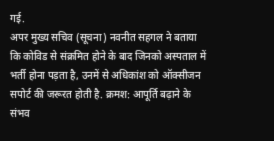गई.
अपर मुख्य सचिव (सूचना) नवनीत सहगल ने बताया कि कोविड से संक्रमित होने के बाद जिनको अस्पताल में भर्ती होना पड़ता है, उनमें से अधिकांश को ऑक्सीजन सपोर्ट की जरूरत होती है. क्रमश: आपूर्ति बढ़ाने के संभव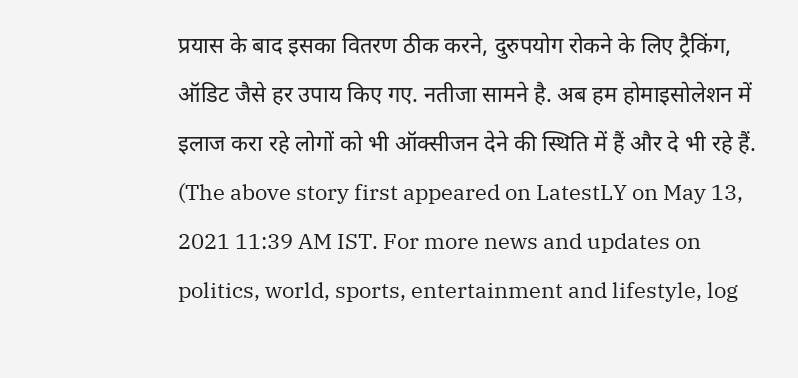प्रयास के बाद इसका वितरण ठीक करने, दुरुपयोग रोकने के लिए ट्रैकिंग, ऑडिट जैसे हर उपाय किए गए. नतीजा सामने है. अब हम होमाइसोलेशन में इलाज करा रहे लोगों को भी ऑक्सीजन देने की स्थिति में हैं और दे भी रहे हैं.
(The above story first appeared on LatestLY on May 13, 2021 11:39 AM IST. For more news and updates on politics, world, sports, entertainment and lifestyle, log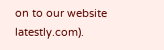on to our website latestly.com).